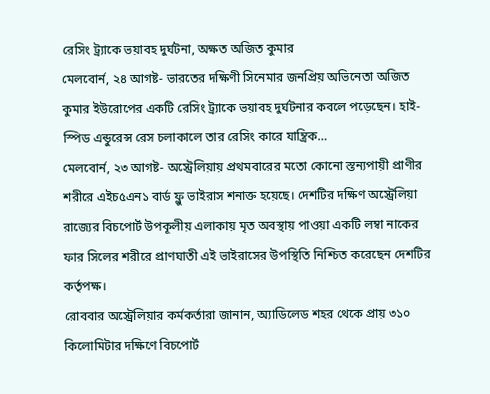রেসিং ট্র্যাকে ভয়াবহ দুর্ঘটনা, অক্ষত অজিত কুমার
মেলবোর্ন, ২৪ আগষ্ট- ভারতের দক্ষিণী সিনেমার জনপ্রিয় অভিনেতা অজিত কুমার ইউরোপের একটি রেসিং ট্র্যাকে ভয়াবহ দুর্ঘটনার কবলে পড়েছেন। হাই-স্পিড এন্ডুরেন্স রেস চলাকালে তার রেসিং কারে যান্ত্রিক…
মেলবোর্ন, ২৩ আগষ্ট- অস্ট্রেলিয়ায় প্রথমবারের মতো কোনো স্তন্যপায়ী প্রাণীর শরীরে এইচ৫এন১ বার্ড ফ্লু ভাইরাস শনাক্ত হয়েছে। দেশটির দক্ষিণ অস্ট্রেলিয়া রাজ্যের বিচপোর্ট উপকূলীয় এলাকায় মৃত অবস্থায় পাওয়া একটি লম্বা নাকের ফার সিলের শরীরে প্রাণঘাতী এই ভাইরাসের উপস্থিতি নিশ্চিত করেছেন দেশটির কর্তৃপক্ষ।
রোববার অস্ট্রেলিয়ার কর্মকর্তারা জানান, অ্যাডিলেড শহর থেকে প্রায় ৩১০ কিলোমিটার দক্ষিণে বিচপোর্ট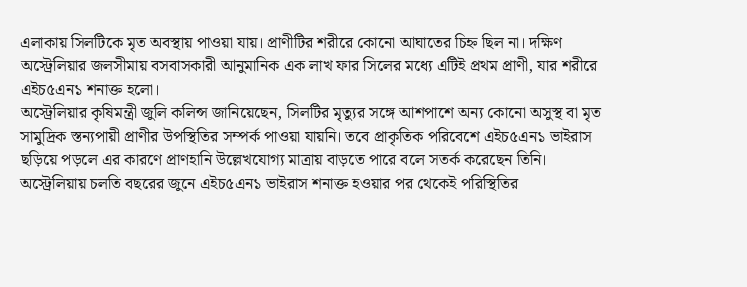এলাকায় সিলটিকে মৃত অবস্থায় পাওয়া যায়। প্রাণীটির শরীরে কোনো আঘাতের চিহ্ন ছিল না। দক্ষিণ অস্ট্রেলিয়ার জলসীমায় বসবাসকারী আনুমানিক এক লাখ ফার সিলের মধ্যে এটিই প্রথম প্রাণী, যার শরীরে এইচ৫এন১ শনাক্ত হলো।
অস্ট্রেলিয়ার কৃষিমন্ত্রী জুলি কলিন্স জানিয়েছেন, সিলটির মৃত্যুর সঙ্গে আশপাশে অন্য কোনো অসুস্থ বা মৃত সামুদ্রিক স্তন্যপায়ী প্রাণীর উপস্থিতির সম্পর্ক পাওয়া যায়নি। তবে প্রাকৃতিক পরিবেশে এইচ৫এন১ ভাইরাস ছড়িয়ে পড়লে এর কারণে প্রাণহানি উল্লেখযোগ্য মাত্রায় বাড়তে পারে বলে সতর্ক করেছেন তিনি।
অস্ট্রেলিয়ায় চলতি বছরের জুনে এইচ৫এন১ ভাইরাস শনাক্ত হওয়ার পর থেকেই পরিস্থিতির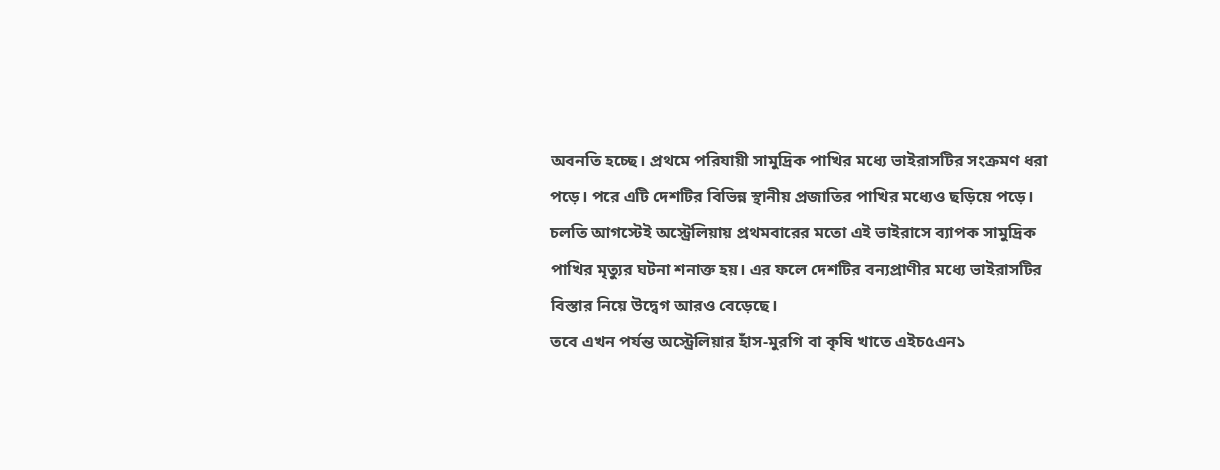অবনতি হচ্ছে। প্রথমে পরিযায়ী সামুদ্রিক পাখির মধ্যে ভাইরাসটির সংক্রমণ ধরা পড়ে। পরে এটি দেশটির বিভিন্ন স্থানীয় প্রজাতির পাখির মধ্যেও ছড়িয়ে পড়ে।
চলতি আগস্টেই অস্ট্রেলিয়ায় প্রথমবারের মতো এই ভাইরাসে ব্যাপক সামুদ্রিক পাখির মৃত্যুর ঘটনা শনাক্ত হয়। এর ফলে দেশটির বন্যপ্রাণীর মধ্যে ভাইরাসটির বিস্তার নিয়ে উদ্বেগ আরও বেড়েছে।
তবে এখন পর্যন্ত অস্ট্রেলিয়ার হাঁস-মুরগি বা কৃষি খাতে এইচ৫এন১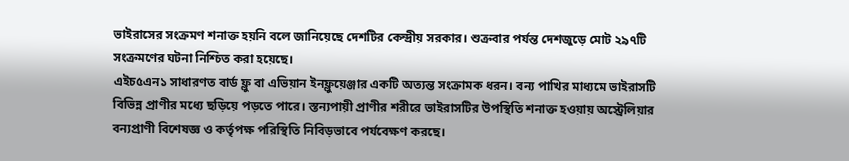ভাইরাসের সংক্রমণ শনাক্ত হয়নি বলে জানিয়েছে দেশটির কেন্দ্রীয় সরকার। শুক্রবার পর্যন্ত দেশজুড়ে মোট ২৯৭টি সংক্রমণের ঘটনা নিশ্চিত করা হয়েছে।
এইচ৫এন১ সাধারণত বার্ড ফ্লু বা এভিয়ান ইনফ্লুয়েঞ্জার একটি অত্যন্ত সংক্রামক ধরন। বন্য পাখির মাধ্যমে ভাইরাসটি বিভিন্ন প্রাণীর মধ্যে ছড়িয়ে পড়তে পারে। স্তন্যপায়ী প্রাণীর শরীরে ভাইরাসটির উপস্থিতি শনাক্ত হওয়ায় অস্ট্রেলিয়ার বন্যপ্রাণী বিশেষজ্ঞ ও কর্তৃপক্ষ পরিস্থিতি নিবিড়ভাবে পর্যবেক্ষণ করছে।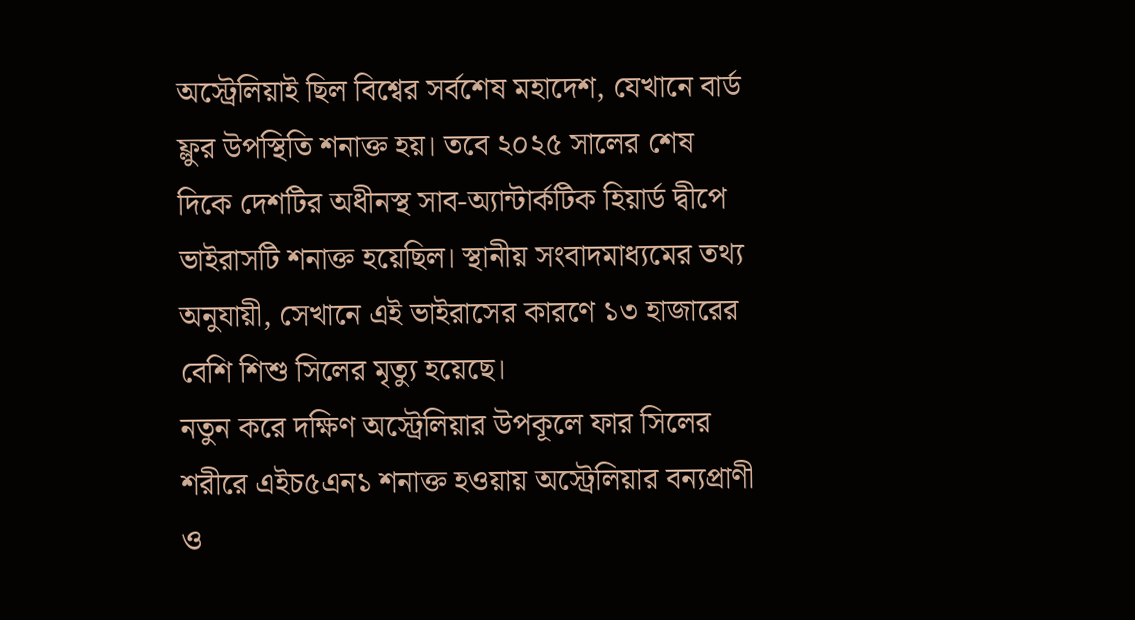অস্ট্রেলিয়াই ছিল বিশ্বের সর্বশেষ মহাদেশ, যেখানে বার্ড ফ্লুর উপস্থিতি শনাক্ত হয়। তবে ২০২৫ সালের শেষ দিকে দেশটির অধীনস্থ সাব-অ্যান্টার্কটিক হিয়ার্ড দ্বীপে ভাইরাসটি শনাক্ত হয়েছিল। স্থানীয় সংবাদমাধ্যমের তথ্য অনুযায়ী, সেখানে এই ভাইরাসের কারণে ১৩ হাজারের বেশি শিশু সিলের মৃত্যু হয়েছে।
নতুন করে দক্ষিণ অস্ট্রেলিয়ার উপকূলে ফার সিলের শরীরে এইচ৫এন১ শনাক্ত হওয়ায় অস্ট্রেলিয়ার বন্যপ্রাণী ও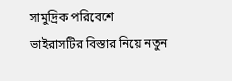সামুদ্রিক পরিবেশে ভাইরাসটির বিস্তার নিয়ে নতুন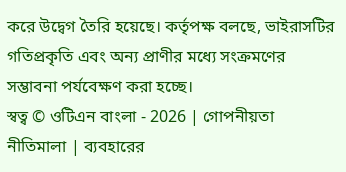করে উদ্বেগ তৈরি হয়েছে। কর্তৃপক্ষ বলছে, ভাইরাসটির গতিপ্রকৃতি এবং অন্য প্রাণীর মধ্যে সংক্রমণের সম্ভাবনা পর্যবেক্ষণ করা হচ্ছে।
স্বত্ব © ওটিএন বাংলা - 2026 | গোপনীয়তা নীতিমালা | ব্যবহারের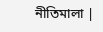নীতিমালা |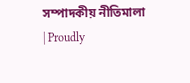সম্পাদকীয় নীতিমালা | Proudly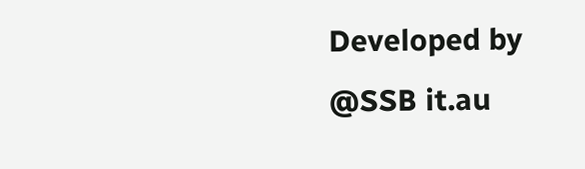Developed by @SSB it.au